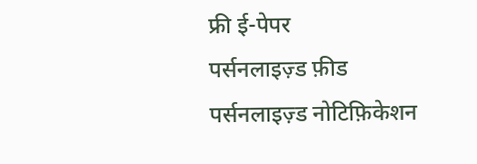फ्री ई-पेपर
पर्सनलाइज़्ड फ़ीड
पर्सनलाइज़्ड नोटिफ़िकेशन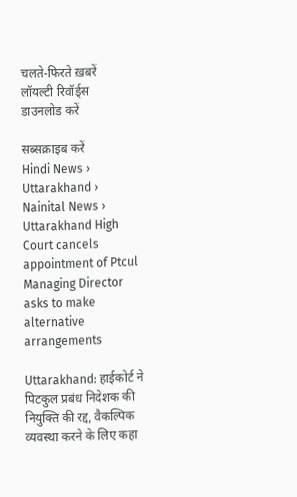चलते-फिरते ख़बरें
लॉयल्टी रिवॉर्ड्स
डाउनलोड करें

सब्सक्राइब करें
Hindi News ›   Uttarakhand ›   Nainital News ›   Uttarakhand High Court cancels appointment of Ptcul Managing Director asks to make alternative arrangements

Uttarakhand: हाईकोर्ट ने पिटकुल प्रबंध निदेशक की नियुक्ति की रद्द, वैकल्पिक व्यवस्था करने के लिए कहा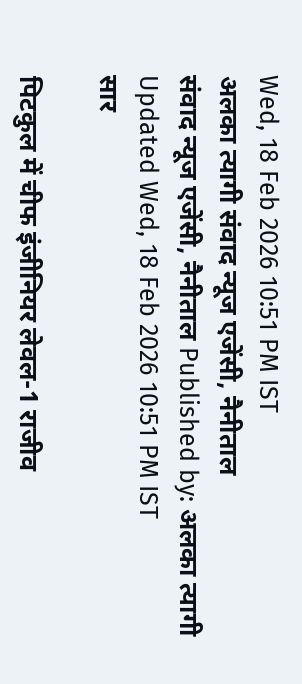Wed, 18 Feb 2026 10:51 PM IST
अलका त्यागी संवाद न्यूज एजेंसी, नैनीताल
संवाद न्यूज एजेंसी, नैनीताल Published by: अलका त्यागी Updated Wed, 18 Feb 2026 10:51 PM IST
सार

पिटकुल में चीफ इंजीनियर लेवल-1 राजीव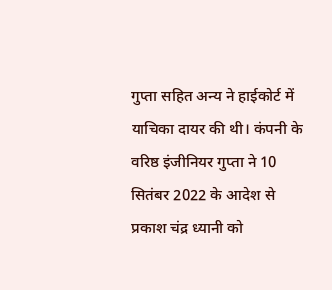गुप्ता सहित अन्य ने हाईकोर्ट में याचिका दायर की थी। कंपनी के वरिष्ठ इंजीनियर गुप्ता ने 10 सितंबर 2022 के आदेश से प्रकाश चंद्र ध्यानी को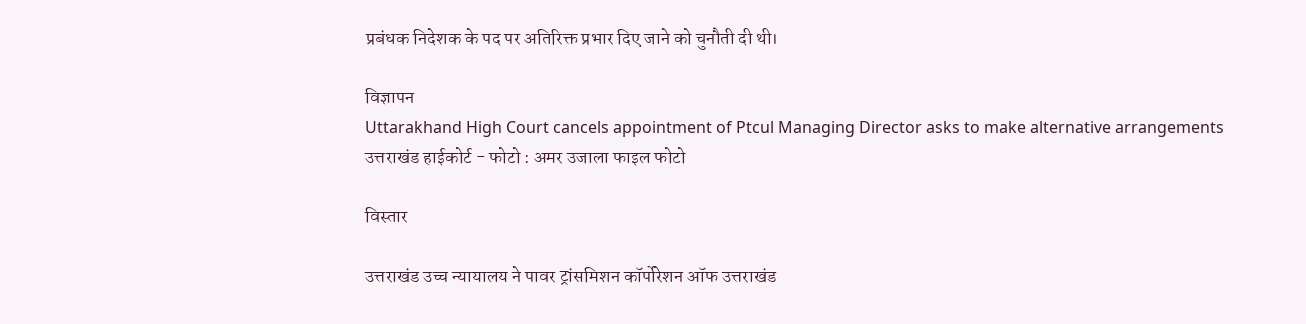प्रबंधक निदेशक के पद पर अतिरिक्त प्रभार दिए जाने को चुनौती दी थी।

विज्ञापन
Uttarakhand High Court cancels appointment of Ptcul Managing Director asks to make alternative arrangements
उत्तराखंड हाईकोर्ट - फोटो : अमर उजाला फाइल फोटो

विस्तार

उत्तराखंड उच्च न्यायालय ने पावर ट्रांसमिशन कॉर्पोरेशन ऑफ उत्तराखंड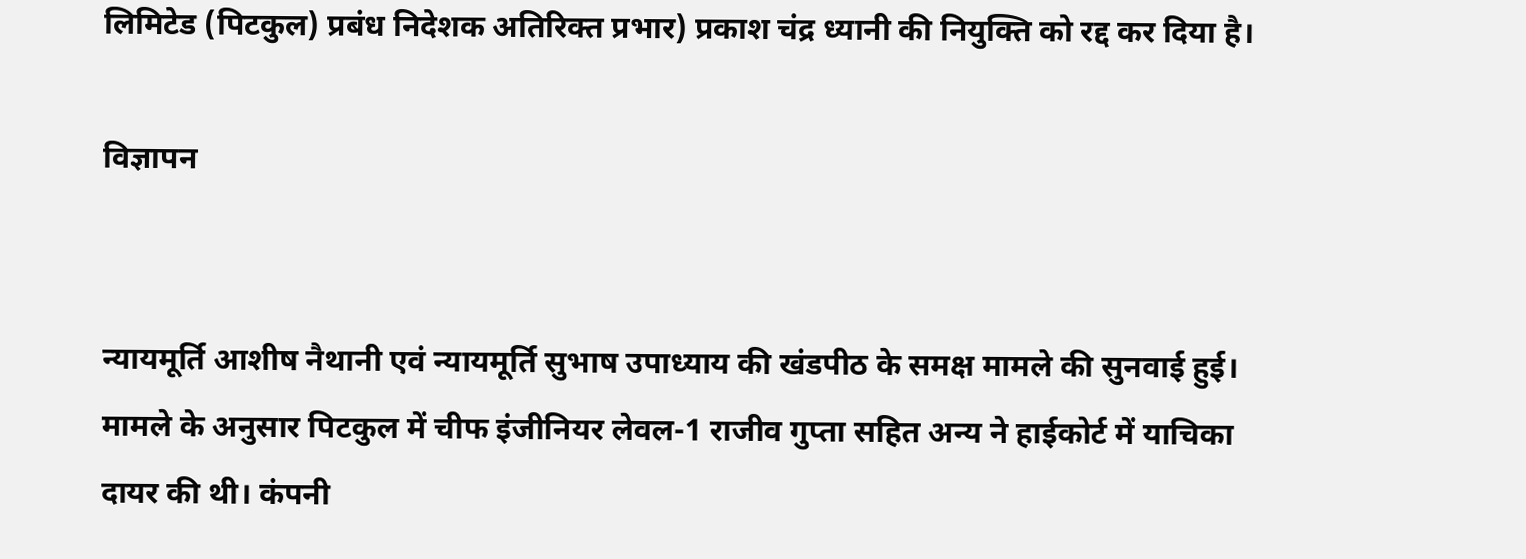लिमिटेड (पिटकुल) प्रबंध निदेशक अतिरिक्त प्रभार) प्रकाश चंद्र ध्यानी की नियुक्ति को रद्द कर दिया है।

विज्ञापन


न्यायमूर्ति आशीष नैथानी एवं न्यायमूर्ति सुभाष उपाध्याय की खंडपीठ के समक्ष मामले की सुनवाई हुई। मामले के अनुसार पिटकुल में चीफ इंजीनियर लेवल-1 राजीव गुप्ता सहित अन्य ने हाईकोर्ट में याचिका दायर की थी। कंपनी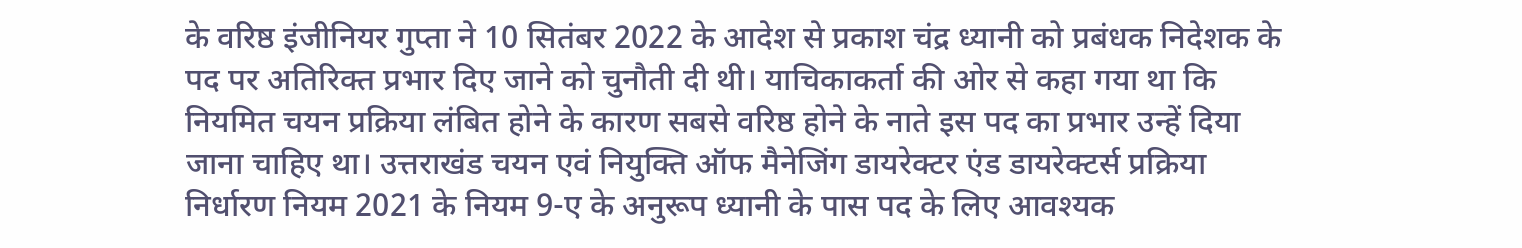के वरिष्ठ इंजीनियर गुप्ता ने 10 सितंबर 2022 के आदेश से प्रकाश चंद्र ध्यानी को प्रबंधक निदेशक के पद पर अतिरिक्त प्रभार दिए जाने को चुनौती दी थी। याचिकाकर्ता की ओर से कहा गया था कि नियमित चयन प्रक्रिया लंबित होने के कारण सबसे वरिष्ठ होने के नाते इस पद का प्रभार उन्हें दिया जाना चाहिए था। उत्तराखंड चयन एवं नियुक्ति ऑफ मैनेजिंग डायरेक्टर एंड डायरेक्टर्स प्रक्रिया निर्धारण नियम 2021 के नियम 9-ए के अनुरूप ध्यानी के पास पद के लिए आवश्यक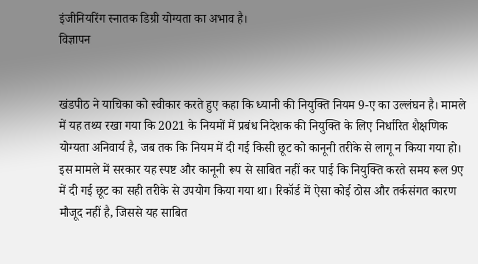इंजीनियरिंग स्नातक डिग्री योग्यता का अभाव है।
विज्ञापन


खंडपीठ ने याचिका को स्वीकार करते हुए कहा कि ध्यानी की नियुक्ति नियम 9-ए का उल्लंघन है। मामले में यह तथ्य रखा गया कि 2021 के नियमों में प्रबंध निदेशक की नियुक्ति के लिए निर्धारित शैक्षणिक योग्यता अनिवार्य है, जब तक कि नियम में दी गई किसी छूट को कानूनी तरीके से लागू न किया गया हो। इस मामले में सरकार यह स्पष्ट और कानूनी रूप से साबित नहीं कर पाई कि नियुक्ति करते समय रूल 9ए में दी गई छूट का सही तरीके से उपयोग किया गया था। रिकॉर्ड में ऐसा कोई ठोस और तर्कसंगत कारण मौजूद नहीं है, जिससे यह साबित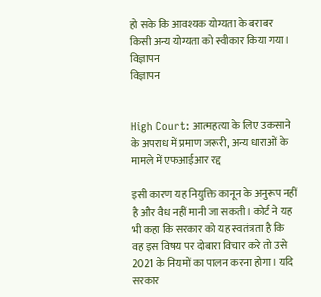हो सके कि आवश्यक योग्यता के बराबर किसी अन्य योग्यता को स्वीकार किया गया।
विज्ञापन
विज्ञापन


High Court: आत्महत्या के लिए उकसाने के अपराध में प्रमाण जरूरी, अन्य धाराओं के मामले में एफआईआर रद्द

इसी कारण यह नियुक्ति कानून के अनुरूप नहीं है और वैध नहीं मानी जा सकती। कोर्ट ने यह भी कहा कि सरकार को यह स्वतंत्रता है कि वह इस विषय पर दोबारा विचार करे तो उसे 2021 के नियमों का पालन करना होगा। यदि सरकार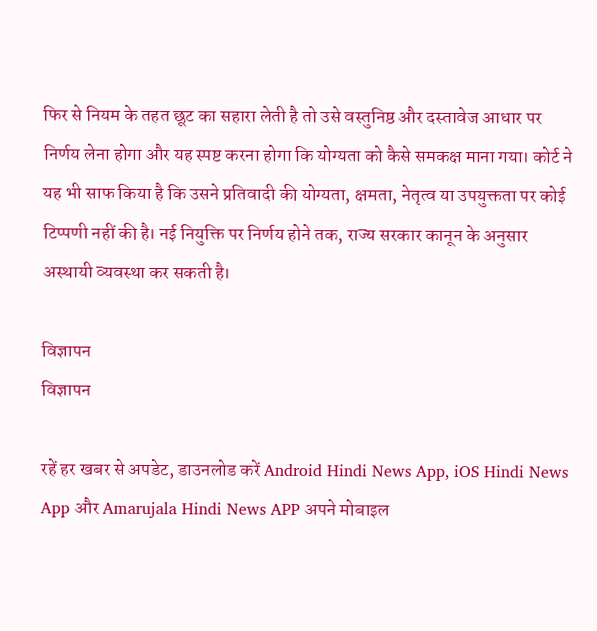फिर से नियम के तहत छूट का सहारा लेती है तो उसे वस्तुनिष्ठ और दस्तावेज आधार पर निर्णय लेना होगा और यह स्पष्ट करना होगा कि योग्यता को कैसे समकक्ष माना गया। कोर्ट ने यह भी साफ किया है कि उसने प्रतिवादी की योग्यता, क्षमता, नेतृत्व या उपयुक्तता पर कोई टिप्पणी नहीं की है। नई नियुक्ति पर निर्णय होने तक, राज्य सरकार कानून के अनुसार अस्थायी व्यवस्था कर सकती है।

विज्ञापन
विज्ञापन

रहें हर खबर से अपडेट, डाउनलोड करें Android Hindi News App, iOS Hindi News App और Amarujala Hindi News APP अपने मोबाइल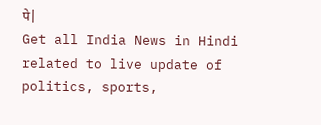पे|
Get all India News in Hindi related to live update of politics, sports,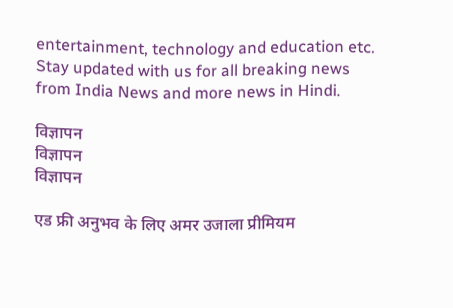entertainment, technology and education etc. Stay updated with us for all breaking news from India News and more news in Hindi.

विज्ञापन
विज्ञापन
विज्ञापन

एड फ्री अनुभव के लिए अमर उजाला प्रीमियम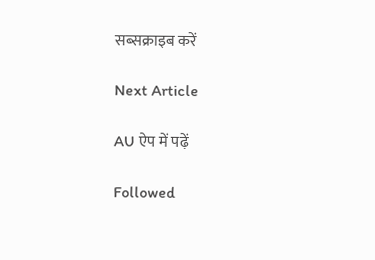सब्सक्राइब करें

Next Article

AU ऐप में पढ़ें

Followed